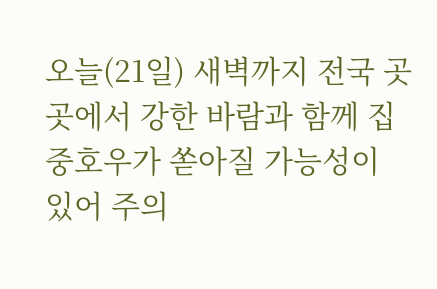오늘(21일) 새벽까지 전국 곳곳에서 강한 바람과 함께 집중호우가 쏟아질 가능성이 있어 주의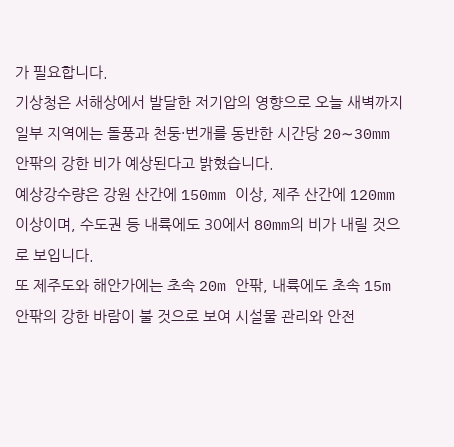가 필요합니다.
기상청은 서해상에서 발달한 저기압의 영향으로 오늘 새벽까지 일부 지역에는 돌풍과 천둥·번개를 동반한 시간당 20∼30mm 안팎의 강한 비가 예상된다고 밝혔습니다.
예상강수량은 강원 산간에 150mm 이상, 제주 산간에 120mm 이상이며, 수도권 등 내륙에도 30에서 80mm의 비가 내릴 것으로 보입니다.
또 제주도와 해안가에는 초속 20m 안팎, 내륙에도 초속 15m 안팎의 강한 바람이 불 것으로 보여 시설물 관리와 안전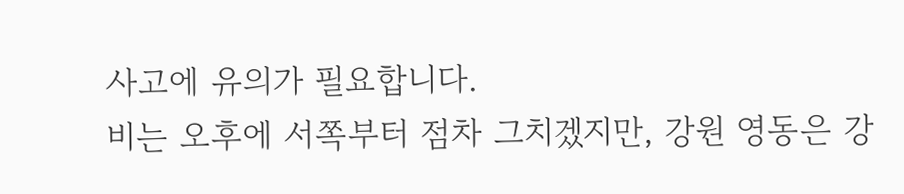사고에 유의가 필요합니다.
비는 오후에 서쪽부터 점차 그치겠지만, 강원 영동은 강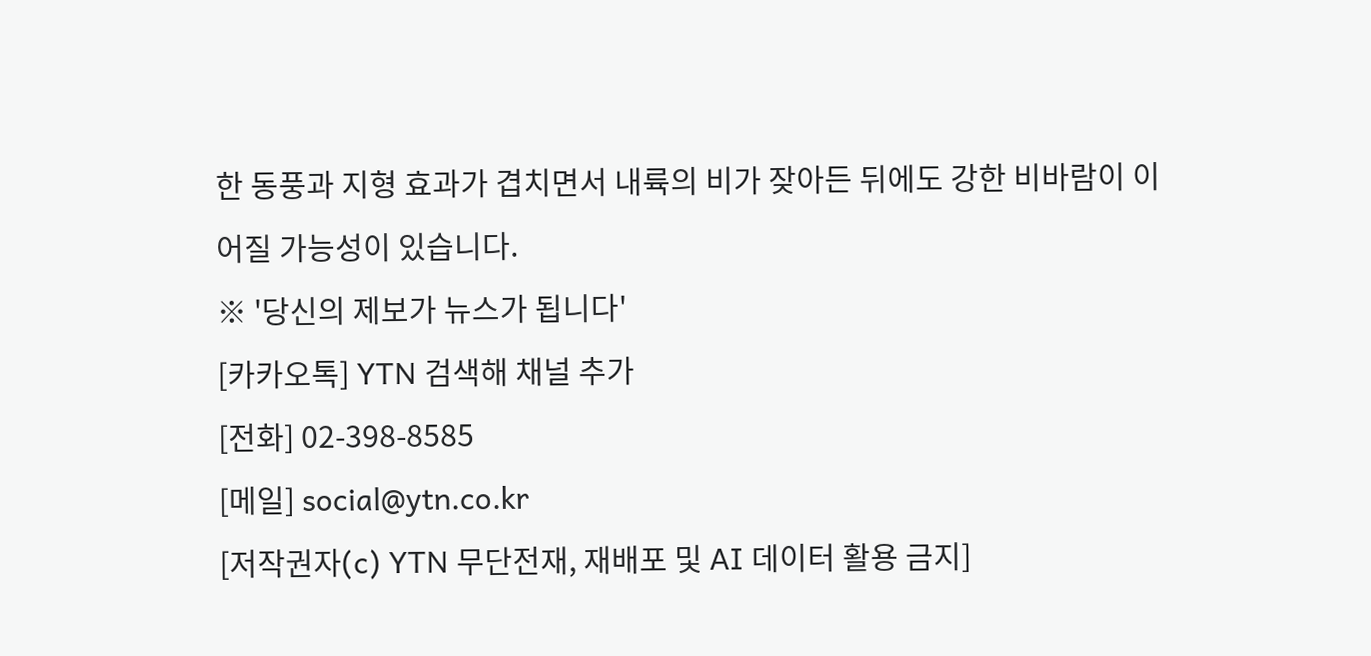한 동풍과 지형 효과가 겹치면서 내륙의 비가 잦아든 뒤에도 강한 비바람이 이어질 가능성이 있습니다.
※ '당신의 제보가 뉴스가 됩니다'
[카카오톡] YTN 검색해 채널 추가
[전화] 02-398-8585
[메일] social@ytn.co.kr
[저작권자(c) YTN 무단전재, 재배포 및 AI 데이터 활용 금지]